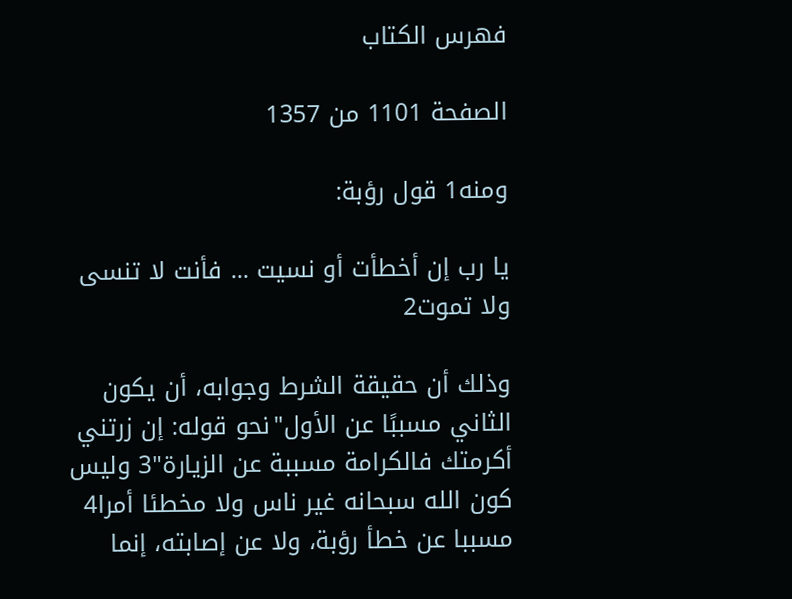فهرس الكتاب

الصفحة 1101 من 1357

ومنه1 قول رؤبة:

يا رب إن أخطأت أو نسيت ... فأنت لا تنسى ولا تموت2

وذلك أن حقيقة الشرط وجوابه، أن يكون الثاني مسببًا عن الأول"نحو قوله: إن زرتني أكرمتك فالكرامة مسببة عن الزيارة"3 وليس كون الله سبحانه غير ناس ولا مخطئا أمرا4 مسببا عن خطأ رؤبة، ولا عن إصابته، إنما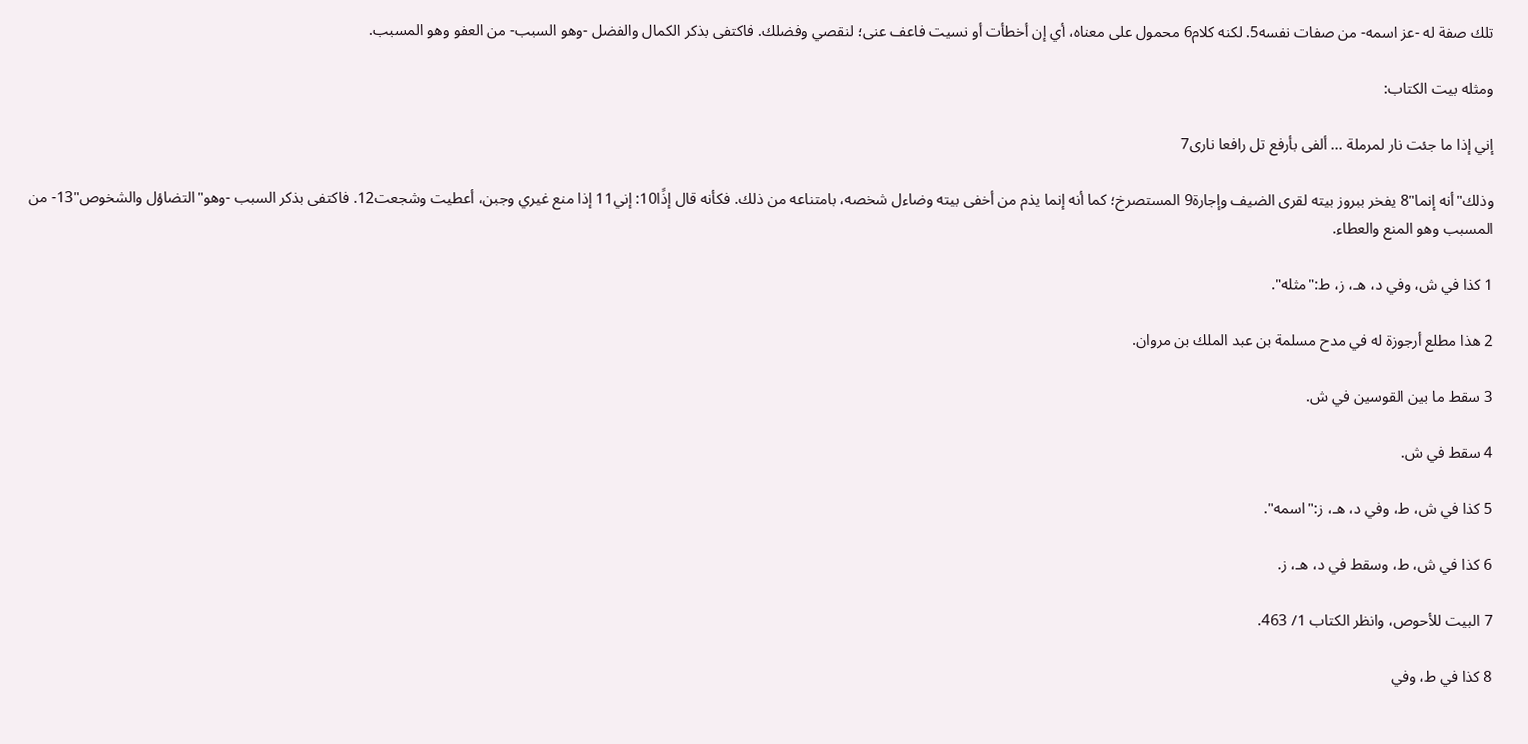تلك صفة له -عز اسمه- من صفات نفسه5. لكنه كلام6 محمول على معناه، أي إن أخطأت أو نسيت فاعف عنى؛ لنقصي وفضلك. فاكتفى بذكر الكمال والفضل -وهو السبب- من العفو وهو المسبب.

ومثله بيت الكتاب:

إني إذا ما جئت نار لمرملة ... ألفى بأرفع تل رافعا نارى7

وذلك"أنه إنما"8 يفخر ببروز بيته لقرى الضيف وإجارة9 المستصرخ؛ كما أنه إنما يذم من أخفى بيته وضاءل شخصه، بامتناعه من ذلك. فكأنه قال إذًا10: إني11 إذا منع غيري وجبن، أعطيت وشجعت12. فاكتفى بذكر السبب -وهو"التضاؤل والشخوص"13- من المسبب وهو المنع والعطاء.

1 كذا في ش، وفي د، هـ، ز، ط:"مثله".

2 هذا مطلع أرجوزة له في مدح مسلمة بن عبد الملك بن مروان.

3 سقط ما بين القوسين في ش.

4 سقط في ش.

5 كذا في ش، ط، وفي د، هـ، ز:"اسمه".

6 كذا في ش، ط، وسقط في د، هـ، ز.

7 البيت للأحوص، وانظر الكتاب 1/ 463.

8 كذا في ط، وفي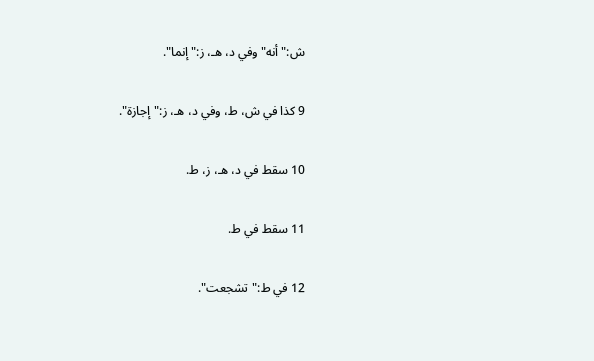ش:"أنه"وفي د، هـ، ز:"إنما".

9 كذا في ش، ط، وفي د، هـ، ز:"إجازة".

10 سقط في د، هـ، ز، ط.

11 سقط في ط.

12 في ط:"تشجعت".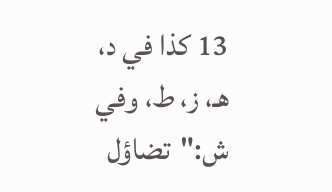13 كذا في د، هـ، ز، ط، وفي ش:"تضاؤل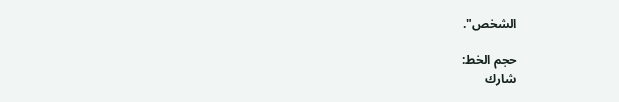الشخص".

حجم الخط:
شارك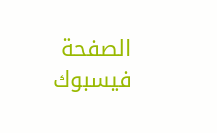الصفحة
فيسبوك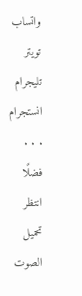واتساب تويتر تليجرام انستجرام
. . .
فضلًا انتظر تحميل الصوت